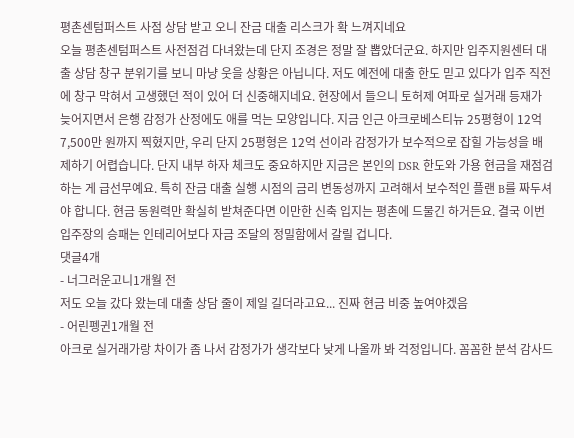평촌센텀퍼스트 사점 상담 받고 오니 잔금 대출 리스크가 확 느껴지네요
오늘 평촌센텀퍼스트 사전점검 다녀왔는데 단지 조경은 정말 잘 뽑았더군요. 하지만 입주지원센터 대출 상담 창구 분위기를 보니 마냥 웃을 상황은 아닙니다. 저도 예전에 대출 한도 믿고 있다가 입주 직전에 창구 막혀서 고생했던 적이 있어 더 신중해지네요. 현장에서 들으니 토허제 여파로 실거래 등재가 늦어지면서 은행 감정가 산정에도 애를 먹는 모양입니다. 지금 인근 아크로베스티뉴 25평형이 12억 7,500만 원까지 찍혔지만, 우리 단지 25평형은 12억 선이라 감정가가 보수적으로 잡힐 가능성을 배제하기 어렵습니다. 단지 내부 하자 체크도 중요하지만 지금은 본인의 DSR 한도와 가용 현금을 재점검하는 게 급선무예요. 특히 잔금 대출 실행 시점의 금리 변동성까지 고려해서 보수적인 플랜 B를 짜두셔야 합니다. 현금 동원력만 확실히 받쳐준다면 이만한 신축 입지는 평촌에 드물긴 하거든요. 결국 이번 입주장의 승패는 인테리어보다 자금 조달의 정밀함에서 갈릴 겁니다.
댓글4개
- 너그러운고니1개월 전
저도 오늘 갔다 왔는데 대출 상담 줄이 제일 길더라고요... 진짜 현금 비중 높여야겠음
- 어린펭귄1개월 전
아크로 실거래가랑 차이가 좀 나서 감정가가 생각보다 낮게 나올까 봐 걱정입니다. 꼼꼼한 분석 감사드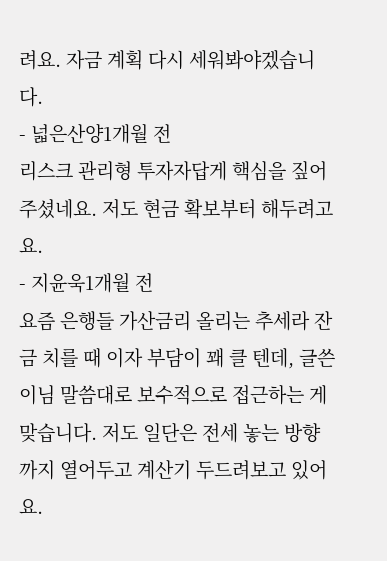려요. 자금 계획 다시 세워봐야겠습니다.
- 넓은산양1개월 전
리스크 관리형 투자자답게 핵심을 짚어주셨네요. 저도 현금 확보부터 해두려고요.
- 지윤욱1개월 전
요즘 은행들 가산금리 올리는 추세라 잔금 치를 때 이자 부담이 꽤 클 텐데, 글쓴이님 말씀대로 보수적으로 접근하는 게 맞습니다. 저도 일단은 전세 놓는 방향까지 열어두고 계산기 두드려보고 있어요.